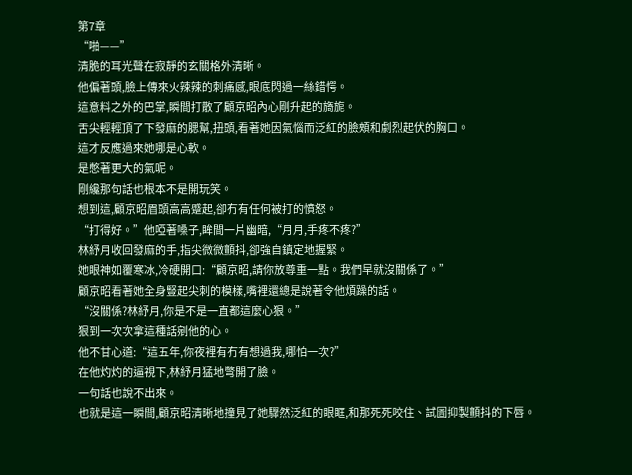第7章
“啪——”
清脆的耳光聲在寂靜的玄關格外清晰。
他偏著頭,臉上傳來火辣辣的刺痛感,眼底閃過一絲錯愕。
這意料之外的巴掌,瞬間打散了顧京昭內心剛升起的旖旎。
舌尖輕輕頂了下發麻的腮幫,扭頭,看著她因氣惱而泛紅的臉頰和劇烈起伏的胸口。
這才反應過來她哪是心軟。
是憋著更大的氣呢。
剛纔那句話也根本不是開玩笑。
想到這,顧京昭眉頭高高蹙起,卻冇有任何被打的憤怒。
“打得好。”他啞著嗓子,眸間一片幽暗,“月月,手疼不疼?”
林紓月收回發麻的手,指尖微微顫抖,卻強自鎮定地握緊。
她眼神如覆寒冰,冷硬開口:“顧京昭,請你放尊重一點。我們早就沒關係了。”
顧京昭看著她全身豎起尖刺的模樣,嘴裡還總是說著令他煩躁的話。
“沒關係?林紓月,你是不是一直都這麼心狠。”
狠到一次次拿這種話剜他的心。
他不甘心道:“這五年,你夜裡有冇有想過我,哪怕一次?”
在他灼灼的逼視下,林紓月猛地彆開了臉。
一句話也說不出來。
也就是這一瞬間,顧京昭清晰地撞見了她驟然泛紅的眼眶,和那死死咬住、試圖抑製顫抖的下唇。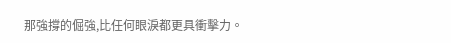那強撐的倔強,比任何眼淚都更具衝擊力。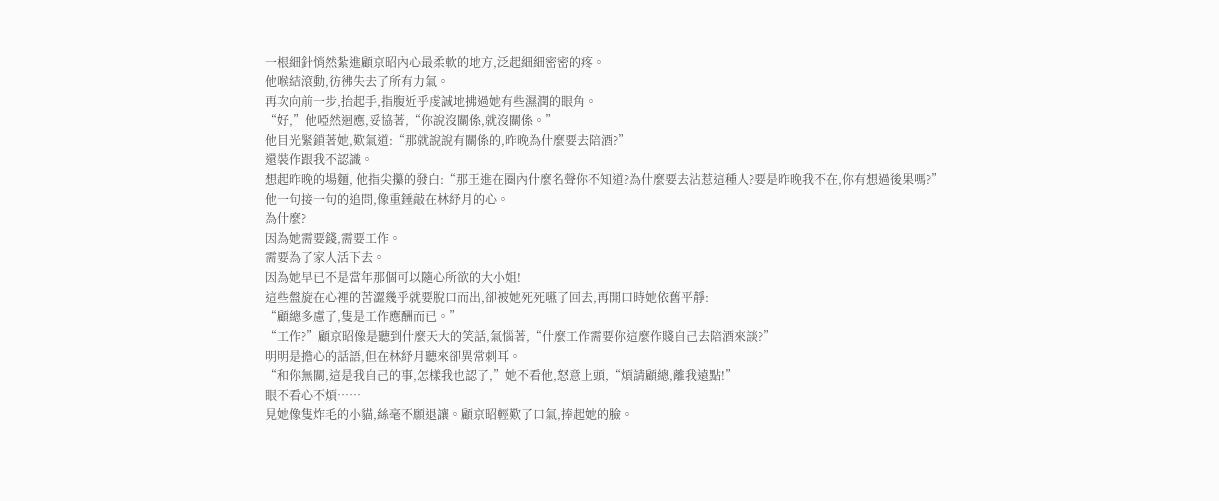一根細針悄然紮進顧京昭內心最柔軟的地方,泛起細細密密的疼。
他喉結滾動,彷彿失去了所有力氣。
再次向前一步,抬起手,指腹近乎虔誠地拂過她有些濕潤的眼角。
“好,”他啞然迴應,妥協著,“你說沒關係,就沒關係。”
他目光緊鎖著她,歎氣道:“那就說說有關係的,昨晚為什麼要去陪酒?”
還裝作跟我不認識。
想起昨晚的場麵, 他指尖攥的發白:“那王進在圈內什麼名聲你不知道?為什麼要去沾惹這種人?要是昨晚我不在,你有想過後果嗎?”
他一句接一句的追問,像重錘敲在林紓月的心。
為什麼?
因為她需要錢,需要工作。
需要為了家人活下去。
因為她早已不是當年那個可以隨心所欲的大小姐!
這些盤旋在心裡的苦澀幾乎就要脫口而出,卻被她死死嚥了回去,再開口時她依舊平靜:
“顧總多慮了,隻是工作應酬而已。”
“工作?”顧京昭像是聽到什麼天大的笑話,氣惱著,“什麼工作需要你這麼作賤自己去陪酒來談?”
明明是擔心的話語,但在林紓月聽來卻異常刺耳。
“和你無關,這是我自己的事,怎樣我也認了,”她不看他,怒意上頭,“煩請顧總,離我遠點!”
眼不看心不煩……
見她像隻炸毛的小貓,絲毫不願退讓。顧京昭輕歎了口氣,捧起她的臉。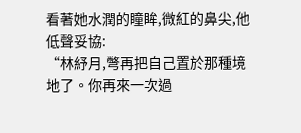看著她水潤的瞳眸,微紅的鼻尖,他低聲妥協:
“林紓月,彆再把自己置於那種境地了。你再來一次過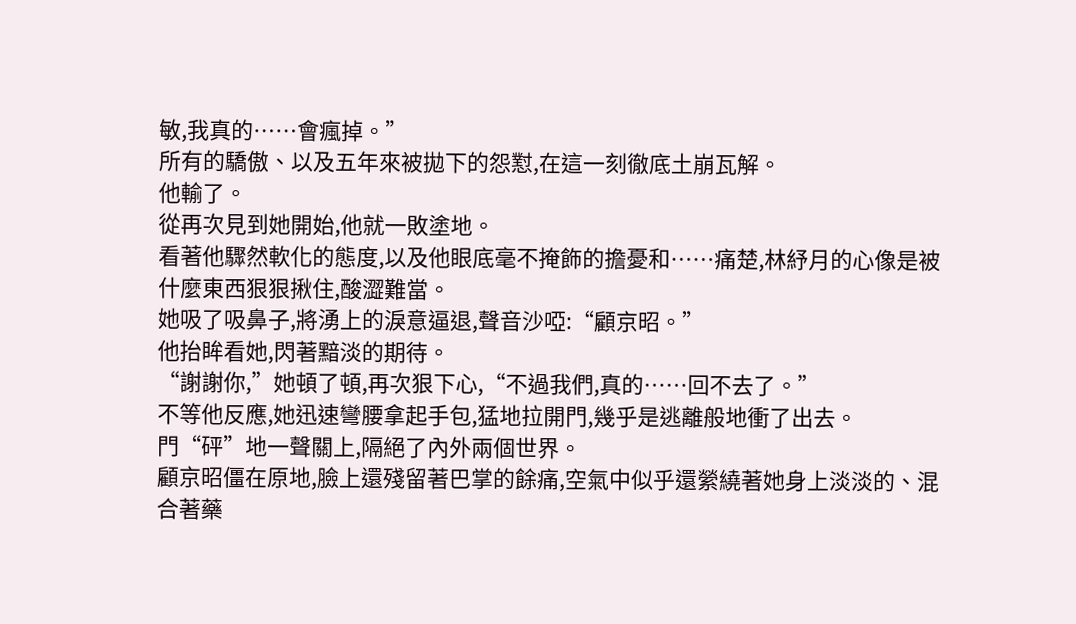敏,我真的……會瘋掉。”
所有的驕傲、以及五年來被拋下的怨懟,在這一刻徹底土崩瓦解。
他輸了。
從再次見到她開始,他就一敗塗地。
看著他驟然軟化的態度,以及他眼底毫不掩飾的擔憂和……痛楚,林紓月的心像是被什麼東西狠狠揪住,酸澀難當。
她吸了吸鼻子,將湧上的淚意逼退,聲音沙啞:“顧京昭。”
他抬眸看她,閃著黯淡的期待。
“謝謝你,”她頓了頓,再次狠下心,“不過我們,真的……回不去了。”
不等他反應,她迅速彎腰拿起手包,猛地拉開門,幾乎是逃離般地衝了出去。
門“砰”地一聲關上,隔絕了內外兩個世界。
顧京昭僵在原地,臉上還殘留著巴掌的餘痛,空氣中似乎還縈繞著她身上淡淡的、混合著藥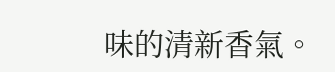味的清新香氣。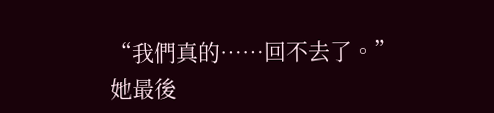“我們真的……回不去了。”
她最後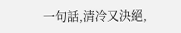一句話,清冷又決絕,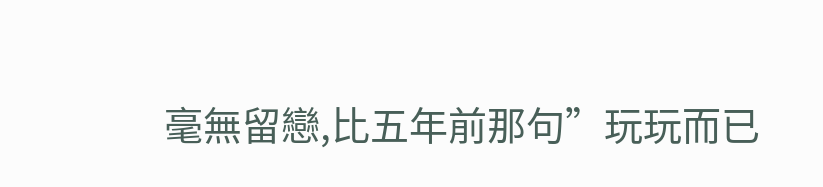毫無留戀,比五年前那句”玩玩而已